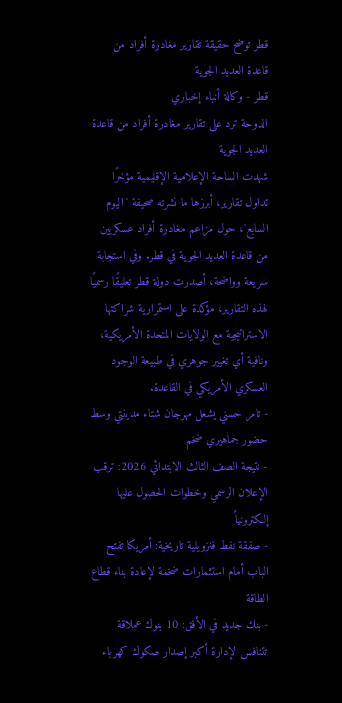قطر توضح حقيقة تقارير مغادرة أفراد من قاعدة العديد الجوية
قطر - وكالة أنباء إخباري
الدوحة ترد على تقارير مغادرة أفراد من قاعدة العديد الجوية
شهدت الساحة الإعلامية الإقليمية مؤخرًا تداول تقارير، أبرزها ما نشرته صحيفة 'اليوم السابع'، حول مزاعم مغادرة أفراد عسكريين من قاعدة العديد الجوية في قطر. وفي استجابة سريعة وواضحة، أصدرت دولة قطر تعليقًا رسميًا لهذه التقارير، مؤكدة على استمرارية شراكتها الاستراتيجية مع الولايات المتحدة الأمريكية، ونافية أي تغيير جوهري في طبيعة الوجود العسكري الأمريكي في القاعدة.
- تامر حسني يشعل مهرجان شتاء مدينتي وسط حضور جماهيري ضخم
- نتيجة الصف الثالث الابتدائي 2026: ترقب الإعلان الرسمي وخطوات الحصول عليها إلكترونياً
- صفقة نفط فنزويلية تاريخية: أمريكا تفتح الباب أمام استثمارات ضخمة لإعادة بناء قطاع الطاقة
- بنك جديد في الأفق: 10 بنوك عملاقة تتنافس لإدارة أكبر إصدار صكوك كهرباء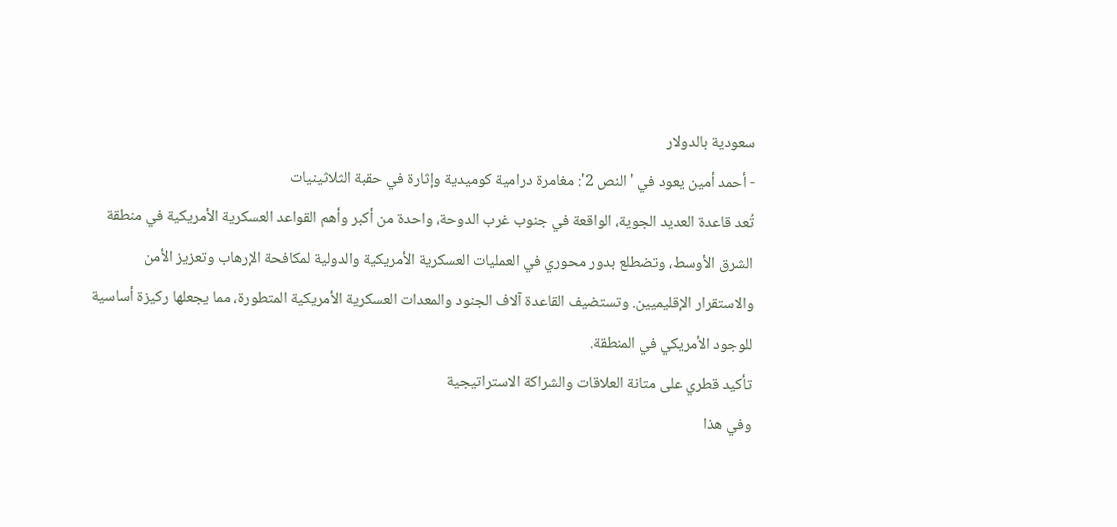سعودية بالدولار
- أحمد أمين يعود في 'النص 2': مغامرة درامية كوميدية وإثارة في حقبة الثلاثينيات
تُعد قاعدة العديد الجوية، الواقعة في جنوب غرب الدوحة، واحدة من أكبر وأهم القواعد العسكرية الأمريكية في منطقة الشرق الأوسط، وتضطلع بدور محوري في العمليات العسكرية الأمريكية والدولية لمكافحة الإرهاب وتعزيز الأمن والاستقرار الإقليميين. وتستضيف القاعدة آلاف الجنود والمعدات العسكرية الأمريكية المتطورة، مما يجعلها ركيزة أساسية للوجود الأمريكي في المنطقة.
تأكيد قطري على متانة العلاقات والشراكة الاستراتيجية
وفي هذا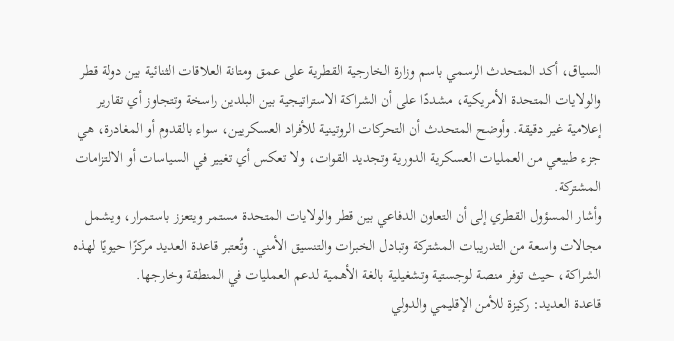السياق، أكد المتحدث الرسمي باسم وزارة الخارجية القطرية على عمق ومتانة العلاقات الثنائية بين دولة قطر والولايات المتحدة الأمريكية، مشددًا على أن الشراكة الاستراتيجية بين البلدين راسخة وتتجاوز أي تقارير إعلامية غير دقيقة. وأوضح المتحدث أن التحركات الروتينية للأفراد العسكريين، سواء بالقدوم أو المغادرة، هي جزء طبيعي من العمليات العسكرية الدورية وتجديد القوات، ولا تعكس أي تغيير في السياسات أو الالتزامات المشتركة.
وأشار المسؤول القطري إلى أن التعاون الدفاعي بين قطر والولايات المتحدة مستمر ويتعزز باستمرار، ويشمل مجالات واسعة من التدريبات المشتركة وتبادل الخبرات والتنسيق الأمني. وتُعتبر قاعدة العديد مركزًا حيويًا لهذه الشراكة، حيث توفر منصة لوجستية وتشغيلية بالغة الأهمية لدعم العمليات في المنطقة وخارجها.
قاعدة العديد: ركيزة للأمن الإقليمي والدولي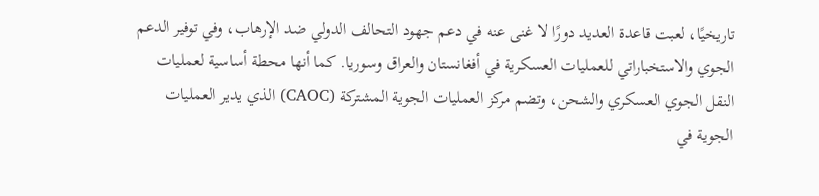تاريخيًا، لعبت قاعدة العديد دورًا لا غنى عنه في دعم جهود التحالف الدولي ضد الإرهاب، وفي توفير الدعم الجوي والاستخباراتي للعمليات العسكرية في أفغانستان والعراق وسوريا. كما أنها محطة أساسية لعمليات النقل الجوي العسكري والشحن، وتضم مركز العمليات الجوية المشتركة (CAOC) الذي يدير العمليات الجوية في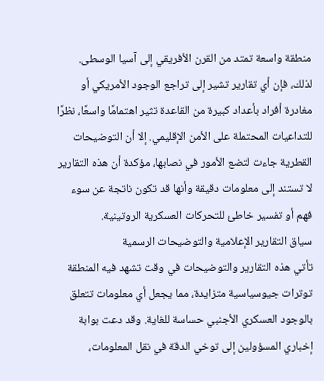منطقة واسعة تمتد من القرن الأفريقي إلى آسيا الوسطى.
لذلك، فإن أي تقارير تشير إلى تراجع الوجود الأمريكي أو مغادرة أفراد بأعداد كبيرة من القاعدة تثير اهتمامًا واسعًا، نظرًا للتداعيات المحتملة على الأمن الإقليمي. إلا أن التوضيحات القطرية جاءت لتضع الأمور في نصابها، مؤكدة أن هذه التقارير لا تستند إلى معلومات دقيقة وأنها قد تكون ناتجة عن سوء فهم أو تفسير خاطئ للتحركات العسكرية الروتينية.
سياق التقارير الإعلامية والتوضيحات الرسمية
تأتي هذه التقارير والتوضيحات في وقت تشهد فيه المنطقة توترات جيوسياسية متزايدة، مما يجعل أي معلومات تتعلق بالوجود العسكري الأجنبي حساسة للغاية. وقد دعت بوابة إخباري المسؤولين إلى توخي الدقة في نقل المعلومات،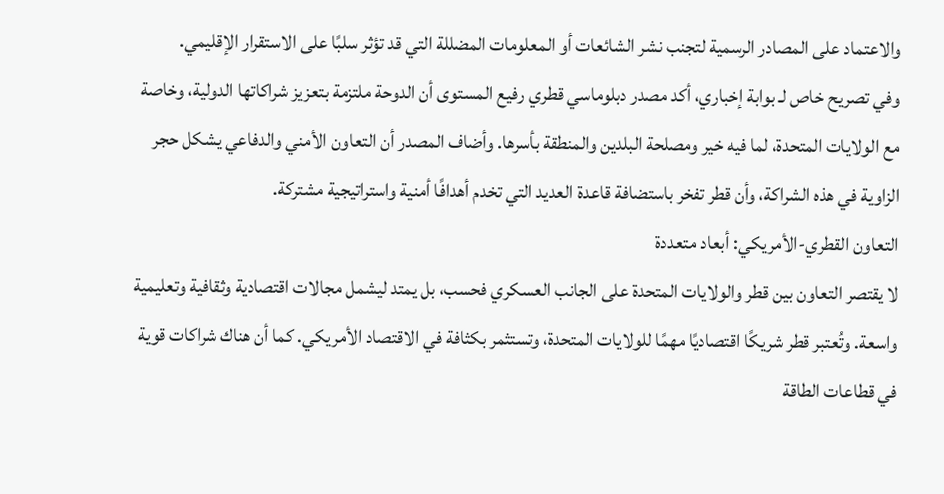والاعتماد على المصادر الرسمية لتجنب نشر الشائعات أو المعلومات المضللة التي قد تؤثر سلبًا على الاستقرار الإقليمي.
وفي تصريح خاص لـ بوابة إخباري، أكد مصدر دبلوماسي قطري رفيع المستوى أن الدوحة ملتزمة بتعزيز شراكاتها الدولية، وخاصة مع الولايات المتحدة، لما فيه خير ومصلحة البلدين والمنطقة بأسرها. وأضاف المصدر أن التعاون الأمني والدفاعي يشكل حجر الزاوية في هذه الشراكة، وأن قطر تفخر باستضافة قاعدة العديد التي تخدم أهدافًا أمنية واستراتيجية مشتركة.
التعاون القطري-الأمريكي: أبعاد متعددة
لا يقتصر التعاون بين قطر والولايات المتحدة على الجانب العسكري فحسب، بل يمتد ليشمل مجالات اقتصادية وثقافية وتعليمية واسعة. وتُعتبر قطر شريكًا اقتصاديًا مهمًا للولايات المتحدة، وتستثمر بكثافة في الاقتصاد الأمريكي. كما أن هناك شراكات قوية في قطاعات الطاقة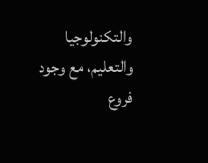والتكنولوجيا والتعليم، مع وجود فروع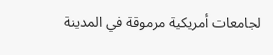لجامعات أمريكية مرموقة في المدينة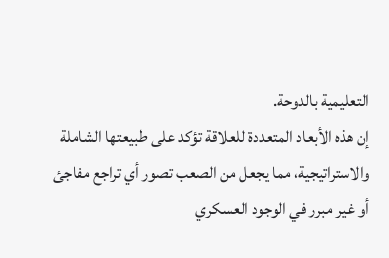التعليمية بالدوحة.
إن هذه الأبعاد المتعددة للعلاقة تؤكد على طبيعتها الشاملة والاستراتيجية، مما يجعل من الصعب تصور أي تراجع مفاجئ أو غير مبرر في الوجود العسكري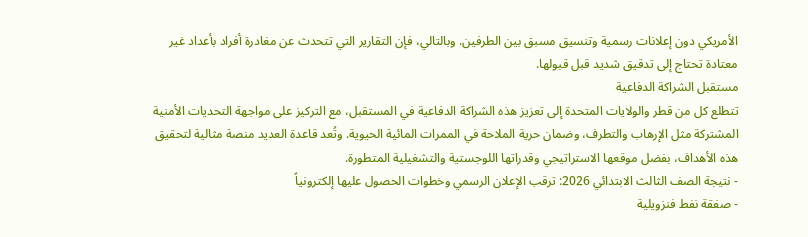الأمريكي دون إعلانات رسمية وتنسيق مسبق بين الطرفين. وبالتالي، فإن التقارير التي تتحدث عن مغادرة أفراد بأعداد غير معتادة تحتاج إلى تدقيق شديد قبل قبولها.
مستقبل الشراكة الدفاعية
تتطلع كل من قطر والولايات المتحدة إلى تعزيز هذه الشراكة الدفاعية في المستقبل، مع التركيز على مواجهة التحديات الأمنية المشتركة مثل الإرهاب والتطرف، وضمان حرية الملاحة في الممرات المائية الحيوية. وتُعد قاعدة العديد منصة مثالية لتحقيق هذه الأهداف، بفضل موقعها الاستراتيجي وقدراتها اللوجستية والتشغيلية المتطورة.
- نتيجة الصف الثالث الابتدائي 2026: ترقب الإعلان الرسمي وخطوات الحصول عليها إلكترونياً
- صفقة نفط فنزويلية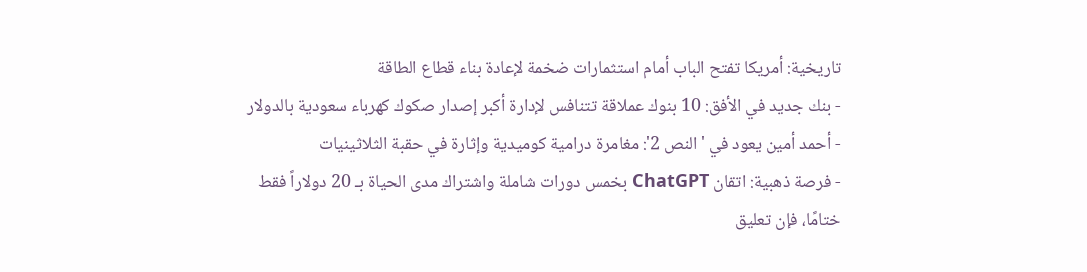تاريخية: أمريكا تفتح الباب أمام استثمارات ضخمة لإعادة بناء قطاع الطاقة
- بنك جديد في الأفق: 10 بنوك عملاقة تتنافس لإدارة أكبر إصدار صكوك كهرباء سعودية بالدولار
- أحمد أمين يعود في 'النص 2': مغامرة درامية كوميدية وإثارة في حقبة الثلاثينيات
- فرصة ذهبية: اتقان ChatGPT بخمس دورات شاملة واشتراك مدى الحياة بـ 20 دولاراً فقط
ختامًا، فإن تعليق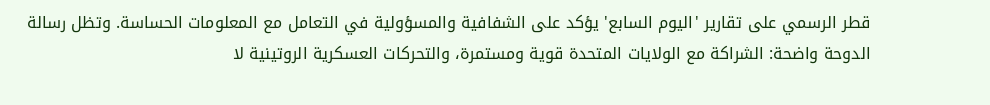قطر الرسمي على تقارير 'اليوم السابع' يؤكد على الشفافية والمسؤولية في التعامل مع المعلومات الحساسة. وتظل رسالة الدوحة واضحة: الشراكة مع الولايات المتحدة قوية ومستمرة، والتحركات العسكرية الروتينية لا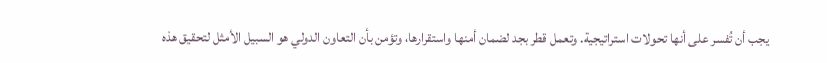يجب أن تُفسر على أنها تحولات استراتيجية. وتعمل قطر بجد لضمان أمنها واستقرارها، وتؤمن بأن التعاون الدولي هو السبيل الأمثل لتحقيق هذه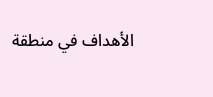الأهداف في منطقة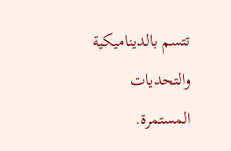تتسم بالديناميكية والتحديات المستمرة.